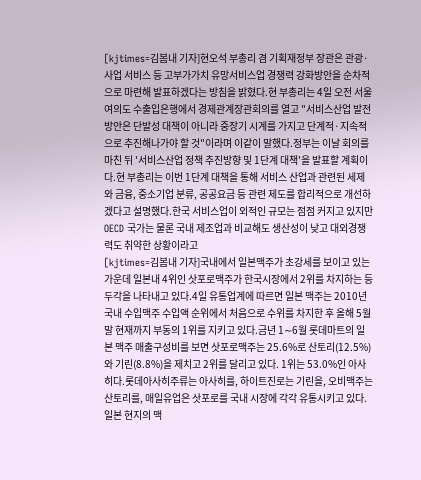[kjtimes=김봄내 기자]현오석 부총리 겸 기획재정부 장관은 관광·사업 서비스 등 고부가가치 유망서비스업 경쟁력 강화방안을 순차적으로 마련해 발표하겠다는 방침을 밝혔다.현 부총리는 4일 오전 서울 여의도 수출입은행에서 경제관계장관회의를 열고 "서비스산업 발전 방안은 단발성 대책이 아니라 중장기 시계를 가지고 단계적·지속적으로 추진해나가야 할 것"이라며 이같이 말했다.정부는 이날 회의를 마친 뒤 '서비스산업 정책 추진방향 및 1단계 대책'을 발표할 계획이다.현 부총리는 이번 1단계 대책을 통해 서비스 산업과 관련된 세제와 금융, 중소기업 분류, 공공요금 등 관련 제도를 합리적으로 개선하겠다고 설명했다.한국 서비스업이 외적인 규모는 점점 커지고 있지만 OECD 국가는 물론 국내 제조업과 비교해도 생산성이 낮고 대외경쟁력도 취약한 상황이라고
[kjtimes=김봄내 기자]국내에서 일본맥주가 초강세를 보이고 있는 가운데 일본내 4위인 삿포로맥주가 한국시장에서 2위를 차지하는 등 두각을 나타내고 있다.4일 유통업계에 따르면 일본 맥주는 2010년 국내 수입맥주 수입액 순위에서 처음으로 수위를 차지한 후 올해 5월말 현재까지 부동의 1위를 지키고 있다.금년 1∼6월 롯데마트의 일본 맥주 매출구성비를 보면 삿포로맥주는 25.6%로 산토리(12.5%)와 기린(8.8%)을 제치고 2위를 달리고 있다. 1위는 53.0%인 아사히다.롯데아사히주류는 아사히를, 하이트진로는 기린을, 오비맥주는 산토리를, 매일유업은 삿포로를 국내 시장에 각각 유통시키고 있다.일본 현지의 맥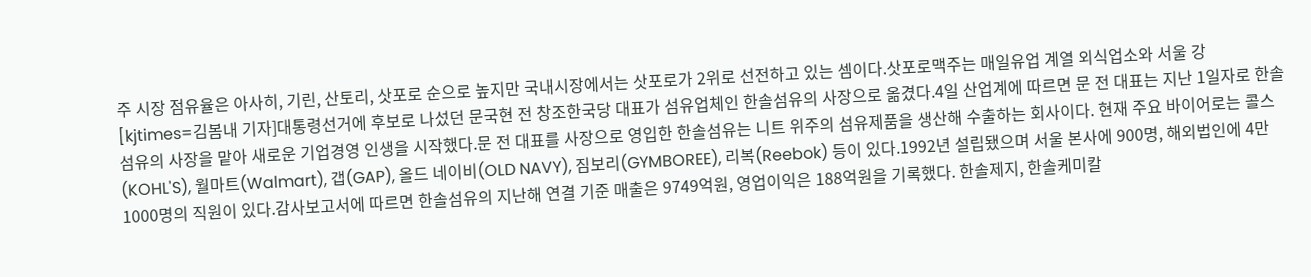주 시장 점유율은 아사히, 기린, 산토리, 삿포로 순으로 높지만 국내시장에서는 삿포로가 2위로 선전하고 있는 셈이다.삿포로맥주는 매일유업 계열 외식업소와 서울 강
[kjtimes=김봄내 기자]대통령선거에 후보로 나섰던 문국현 전 창조한국당 대표가 섬유업체인 한솔섬유의 사장으로 옮겼다.4일 산업계에 따르면 문 전 대표는 지난 1일자로 한솔섬유의 사장을 맡아 새로운 기업경영 인생을 시작했다.문 전 대표를 사장으로 영입한 한솔섬유는 니트 위주의 섬유제품을 생산해 수출하는 회사이다. 현재 주요 바이어로는 콜스(KOHL'S), 월마트(Walmart), 갭(GAP), 올드 네이비(OLD NAVY), 짐보리(GYMBOREE), 리복(Reebok) 등이 있다.1992년 설립됐으며 서울 본사에 900명, 해외법인에 4만1000명의 직원이 있다.감사보고서에 따르면 한솔섬유의 지난해 연결 기준 매출은 9749억원, 영업이익은 188억원을 기록했다. 한솔제지, 한솔케미칼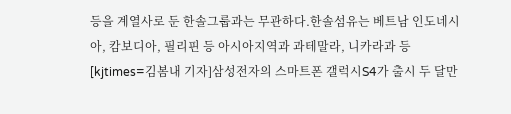등을 계열사로 둔 한솔그룹과는 무관하다.한솔섬유는 베트남 인도네시아, 캄보디아, 필리핀 등 아시아지역과 과테말라, 니카라과 등
[kjtimes=김봄내 기자]삼성전자의 스마트폰 갤럭시S4가 출시 두 달만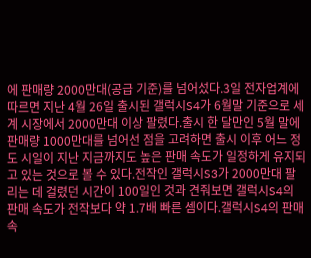에 판매량 2000만대(공급 기준)를 넘어섰다.3일 전자업계에 따르면 지난 4월 26일 출시된 갤럭시S4가 6월말 기준으로 세계 시장에서 2000만대 이상 팔렸다.출시 한 달만인 5월 말에 판매량 1000만대를 넘어선 점을 고려하면 출시 이후 어느 정도 시일이 지난 지금까지도 높은 판매 속도가 일정하게 유지되고 있는 것으로 볼 수 있다.전작인 갤럭시S3가 2000만대 팔리는 데 걸렸던 시간이 100일인 것과 견줘보면 갤럭시S4의 판매 속도가 전작보다 약 1.7배 빠른 셈이다.갤럭시S4의 판매 속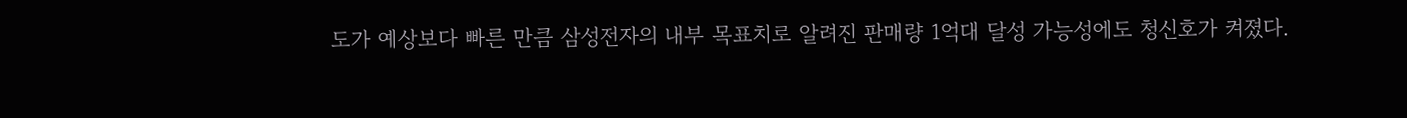도가 예상보다 빠른 만큼 삼성전자의 내부 목표치로 알려진 판매량 1억대 달성 가능성에도 청신호가 켜졌다.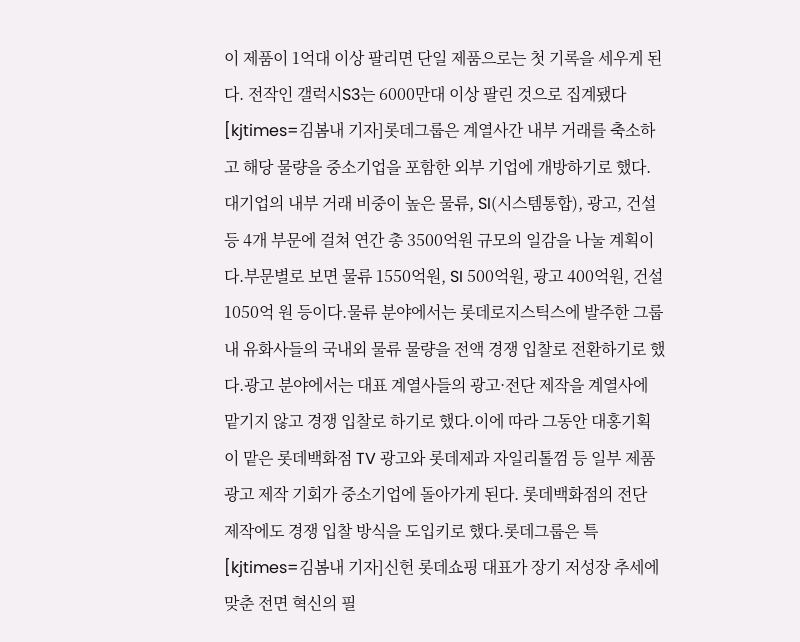이 제품이 1억대 이상 팔리면 단일 제품으로는 첫 기록을 세우게 된다. 전작인 갤럭시S3는 6000만대 이상 팔린 것으로 집계됐다
[kjtimes=김봄내 기자]롯데그룹은 계열사간 내부 거래를 축소하고 해당 물량을 중소기업을 포함한 외부 기업에 개방하기로 했다.대기업의 내부 거래 비중이 높은 물류, SI(시스템통합), 광고, 건설 등 4개 부문에 걸쳐 연간 총 3500억원 규모의 일감을 나눌 계획이다.부문별로 보면 물류 1550억원, SI 500억원, 광고 400억원, 건설 1050억 원 등이다.물류 분야에서는 롯데로지스틱스에 발주한 그룹내 유화사들의 국내외 물류 물량을 전액 경쟁 입찰로 전환하기로 했다.광고 분야에서는 대표 계열사들의 광고·전단 제작을 계열사에 맡기지 않고 경쟁 입찰로 하기로 했다.이에 따라 그동안 대홍기획이 맡은 롯데백화점 TV 광고와 롯데제과 자일리톨껌 등 일부 제품 광고 제작 기회가 중소기업에 돌아가게 된다. 롯데백화점의 전단 제작에도 경쟁 입찰 방식을 도입키로 했다.롯데그룹은 특
[kjtimes=김봄내 기자]신헌 롯데쇼핑 대표가 장기 저성장 추세에 맞춘 전면 혁신의 필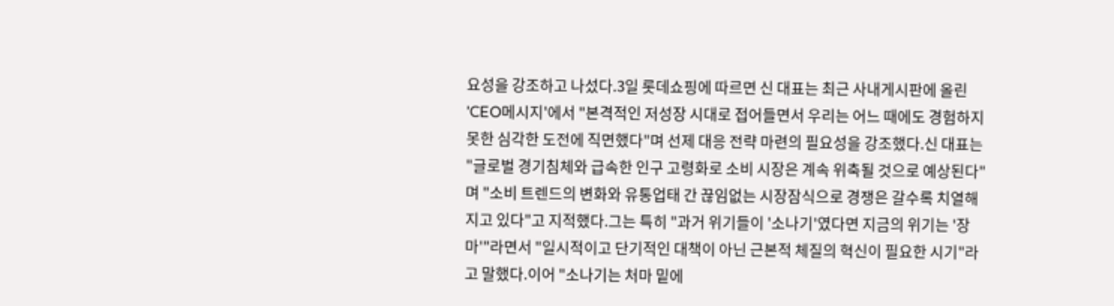요성을 강조하고 나섰다.3일 롯데쇼핑에 따르면 신 대표는 최근 사내게시판에 올린 'CEO메시지'에서 "본격적인 저성장 시대로 접어들면서 우리는 어느 때에도 경험하지 못한 심각한 도전에 직면했다"며 선제 대응 전략 마련의 필요성을 강조했다.신 대표는 "글로벌 경기침체와 급속한 인구 고령화로 소비 시장은 계속 위축될 것으로 예상된다"며 "소비 트렌드의 변화와 유통업태 간 끊임없는 시장잠식으로 경쟁은 갈수록 치열해지고 있다"고 지적했다.그는 특히 "과거 위기들이 '소나기'였다면 지금의 위기는 '장마'"라면서 "일시적이고 단기적인 대책이 아닌 근본적 체질의 혁신이 필요한 시기"라고 말했다.이어 "소나기는 처마 밑에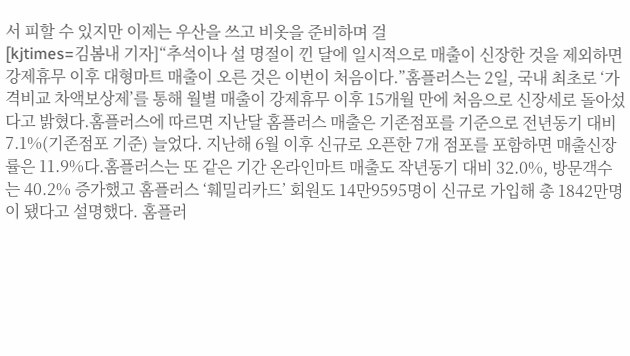서 피할 수 있지만 이제는 우산을 쓰고 비옷을 준비하며 걸
[kjtimes=김봄내 기자]“추석이나 설 명절이 낀 달에 일시적으로 매출이 신장한 것을 제외하면 강제휴무 이후 대형마트 매출이 오른 것은 이번이 처음이다.”홈플러스는 2일, 국내 최초로 ‘가격비교 차액보상제’를 통해 월별 매출이 강제휴무 이후 15개월 만에 처음으로 신장세로 돌아섰다고 밝혔다.홈플러스에 따르면 지난달 홈플러스 매출은 기존점포를 기준으로 전년동기 대비 7.1%(기존점포 기준) 늘었다. 지난해 6월 이후 신규로 오픈한 7개 점포를 포함하면 매출신장률은 11.9%다.홈플러스는 또 같은 기간 온라인마트 매출도 작년동기 대비 32.0%, 방문객수는 40.2% 증가했고 홈플러스 ‘훼밀리카드’ 회원도 14만9595명이 신규로 가입해 총 1842만명이 됐다고 설명했다. 홈플러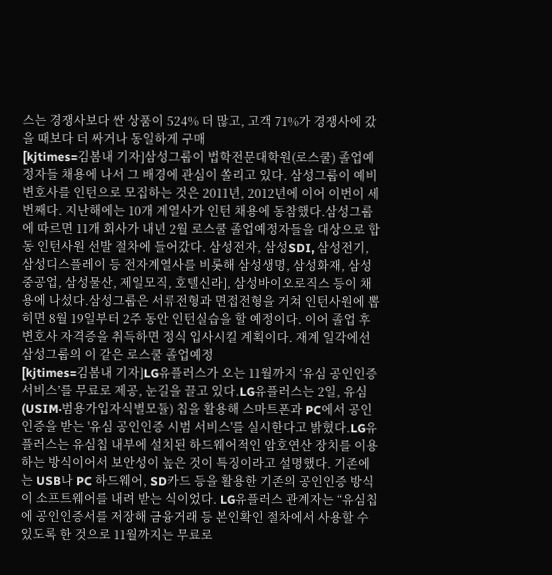스는 경쟁사보다 싼 상품이 524% 더 많고, 고객 71%가 경쟁사에 갔을 때보다 더 싸거나 동일하게 구매
[kjtimes=김봄내 기자]삼성그룹이 법학전문대학원(로스쿨) 졸업예정자들 채용에 나서 그 배경에 관심이 쏠리고 있다. 삼성그룹이 예비 변호사를 인턴으로 모집하는 것은 2011년, 2012년에 이어 이번이 세 번째다. 지난해에는 10개 계열사가 인턴 채용에 동참했다.삼성그룹에 따르면 11개 회사가 내년 2월 로스쿨 졸업예정자들을 대상으로 합동 인턴사원 선발 절차에 들어갔다. 삼성전자, 삼성SDI, 삼성전기, 삼성디스플레이 등 전자계열사를 비롯해 삼성생명, 삼성화재, 삼성중공업, 삼성물산, 제일모직, 호텔신라], 삼성바이오로직스 등이 채용에 나섰다.삼성그룹은 서류전형과 면접전형을 거쳐 인턴사원에 뽑히면 8월 19일부터 2주 동안 인턴실습을 할 예정이다. 이어 졸업 후 변호사 자격증을 취득하면 정식 입사시킬 계획이다. 재계 일각에선 삼성그룹의 이 같은 로스쿨 졸업예정
[kjtimes=김봄내 기자]LG유플러스가 오는 11월까지 ‘유심 공인인증 서비스’를 무료로 제공, 눈길을 끌고 있다.LG유플러스는 2일, 유심(USIM·범용가입자식별모듈) 칩을 활용해 스마트폰과 PC에서 공인인증을 받는 '유심 공인인증 시범 서비스'를 실시한다고 밝혔다.LG유플러스는 유심칩 내부에 설치된 하드웨어적인 암호연산 장치를 이용하는 방식이어서 보안성이 높은 것이 특징이라고 설명했다. 기존에는 USB나 PC 하드웨어, SD카드 등을 활용한 기존의 공인인증 방식이 소프트웨어를 내려 받는 식이었다. LG유플러스 관계자는 “유심칩에 공인인증서를 저장해 금융거래 등 본인확인 절차에서 사용할 수 있도록 한 것으로 11월까지는 무료로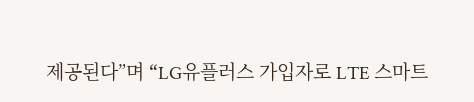제공된다”며 “LG유플러스 가입자로 LTE 스마트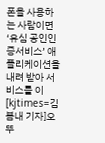폰을 사용하는 사람이면 ‘유심 공인인증서비스’ 애플리케이션을 내려 받아 서비스를 이
[kjtimes=김봄내 기자]오뚜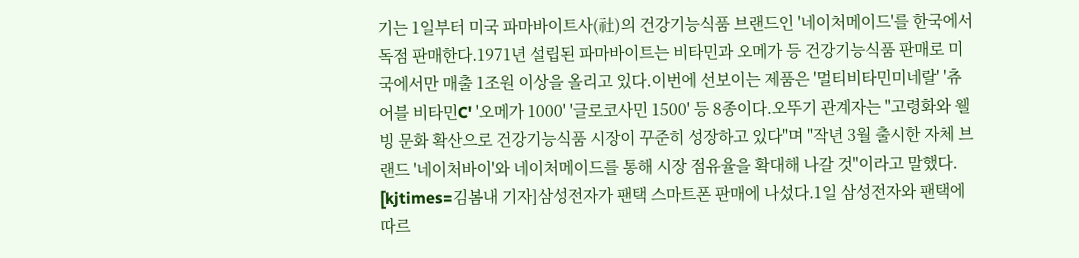기는 1일부터 미국 파마바이트사(社)의 건강기능식품 브랜드인 '네이처메이드'를 한국에서 독점 판매한다.1971년 설립된 파마바이트는 비타민과 오메가 등 건강기능식품 판매로 미국에서만 매출 1조원 이상을 올리고 있다.이번에 선보이는 제품은 '멀티비타민미네랄' '츄어블 비타민C' '오메가 1000' '글로코사민 1500' 등 8종이다.오뚜기 관계자는 "고령화와 웰빙 문화 확산으로 건강기능식품 시장이 꾸준히 성장하고 있다"며 "작년 3월 출시한 자체 브랜드 '네이처바이'와 네이처메이드를 통해 시장 점유율을 확대해 나갈 것"이라고 말했다.
[kjtimes=김봄내 기자]삼성전자가 팬택 스마트폰 판매에 나섰다.1일 삼성전자와 팬택에 따르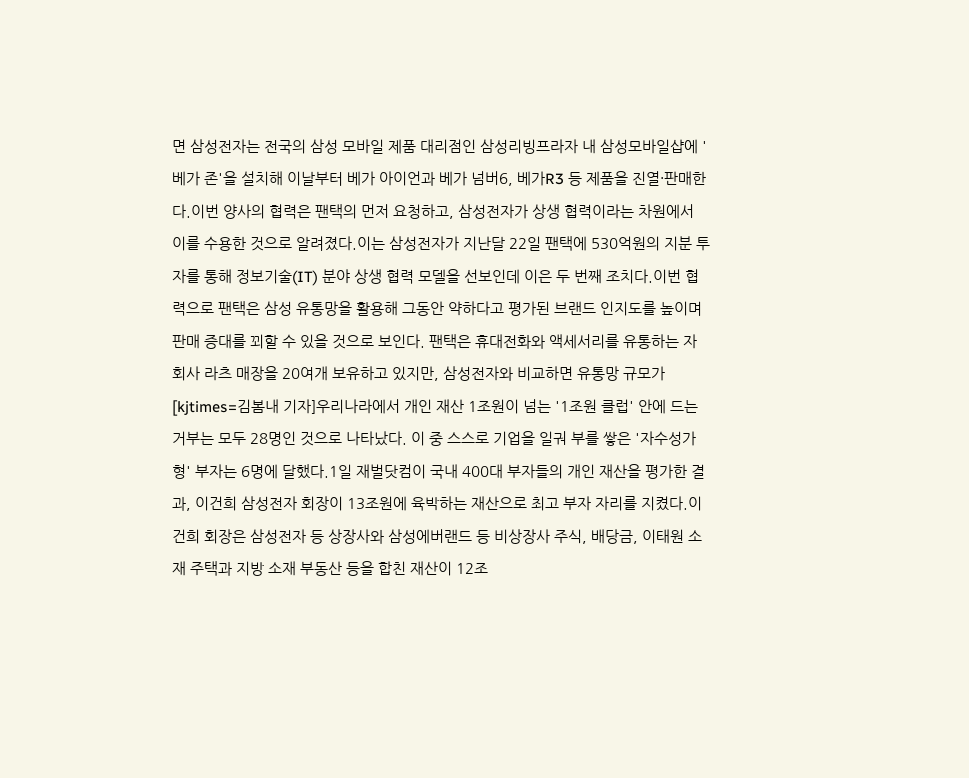면 삼성전자는 전국의 삼성 모바일 제품 대리점인 삼성리빙프라자 내 삼성모바일샵에 '베가 존'을 설치해 이날부터 베가 아이언과 베가 넘버6, 베가R3 등 제품을 진열·판매한다.이번 양사의 협력은 팬택의 먼저 요청하고, 삼성전자가 상생 협력이라는 차원에서 이를 수용한 것으로 알려졌다.이는 삼성전자가 지난달 22일 팬택에 530억원의 지분 투자를 통해 정보기술(IT) 분야 상생 협력 모델을 선보인데 이은 두 번째 조치다.이번 협력으로 팬택은 삼성 유통망을 활용해 그동안 약하다고 평가된 브랜드 인지도를 높이며 판매 증대를 꾀할 수 있을 것으로 보인다. 팬택은 휴대전화와 액세서리를 유통하는 자회사 라츠 매장을 20여개 보유하고 있지만, 삼성전자와 비교하면 유통망 규모가
[kjtimes=김봄내 기자]우리나라에서 개인 재산 1조원이 넘는 '1조원 클럽' 안에 드는 거부는 모두 28명인 것으로 나타났다. 이 중 스스로 기업을 일궈 부를 쌓은 '자수성가형' 부자는 6명에 달했다.1일 재벌닷컴이 국내 400대 부자들의 개인 재산을 평가한 결과, 이건희 삼성전자 회장이 13조원에 육박하는 재산으로 최고 부자 자리를 지켰다.이건희 회장은 삼성전자 등 상장사와 삼성에버랜드 등 비상장사 주식, 배당금, 이태원 소재 주택과 지방 소재 부동산 등을 합친 재산이 12조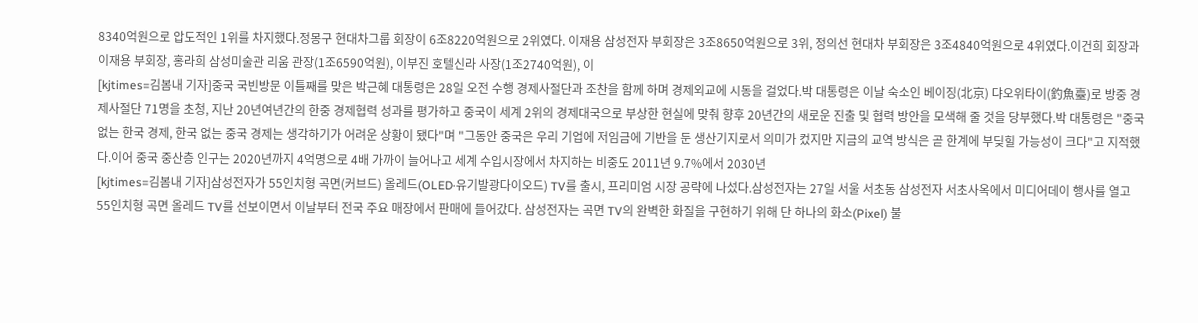8340억원으로 압도적인 1위를 차지했다.정몽구 현대차그룹 회장이 6조8220억원으로 2위였다. 이재용 삼성전자 부회장은 3조8650억원으로 3위, 정의선 현대차 부회장은 3조4840억원으로 4위였다.이건희 회장과 이재용 부회장, 홍라희 삼성미술관 리움 관장(1조6590억원), 이부진 호텔신라 사장(1조2740억원), 이
[kjtimes=김봄내 기자]중국 국빈방문 이틀째를 맞은 박근혜 대통령은 28일 오전 수행 경제사절단과 조찬을 함께 하며 경제외교에 시동을 걸었다.박 대통령은 이날 숙소인 베이징(北京) 댜오위타이(釣魚臺)로 방중 경제사절단 71명을 초청, 지난 20년여년간의 한중 경제협력 성과를 평가하고 중국이 세계 2위의 경제대국으로 부상한 현실에 맞춰 향후 20년간의 새로운 진출 및 협력 방안을 모색해 줄 것을 당부했다.박 대통령은 "중국 없는 한국 경제, 한국 없는 중국 경제는 생각하기가 어려운 상황이 됐다"며 "그동안 중국은 우리 기업에 저임금에 기반을 둔 생산기지로서 의미가 컸지만 지금의 교역 방식은 곧 한계에 부딪힐 가능성이 크다"고 지적했다.이어 중국 중산층 인구는 2020년까지 4억명으로 4배 가까이 늘어나고 세계 수입시장에서 차지하는 비중도 2011년 9.7%에서 2030년
[kjtimes=김봄내 기자]삼성전자가 55인치형 곡면(커브드) 올레드(OLED·유기발광다이오드) TV를 출시, 프리미엄 시장 공략에 나섰다.삼성전자는 27일 서울 서초동 삼성전자 서초사옥에서 미디어데이 행사를 열고 55인치형 곡면 올레드 TV를 선보이면서 이날부터 전국 주요 매장에서 판매에 들어갔다. 삼성전자는 곡면 TV의 완벽한 화질을 구현하기 위해 단 하나의 화소(Pixel) 불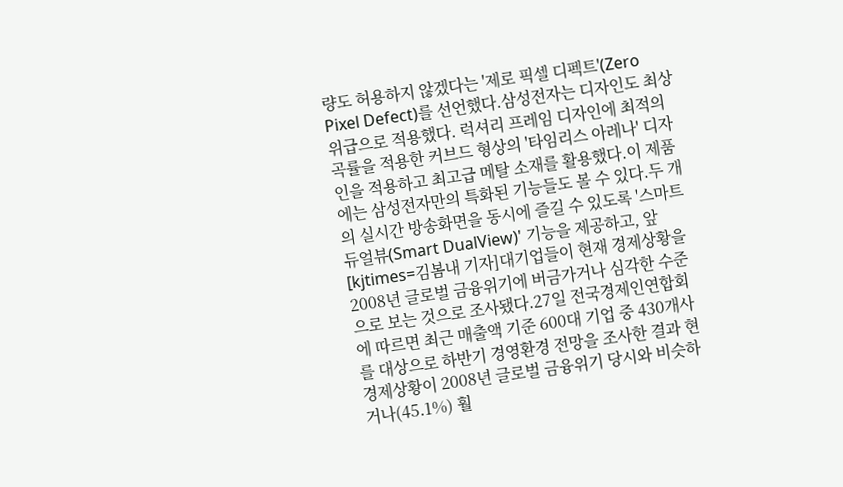량도 허용하지 않겠다는 '제로 픽셀 디펙트'(Zero Pixel Defect)를 선언했다.삼성전자는 디자인도 최상위급으로 적용했다. 럭셔리 프레임 디자인에 최적의 곡률을 적용한 커브드 형상의 '타임리스 아레나' 디자인을 적용하고 최고급 메탈 소재를 활용했다.이 제품에는 삼성전자만의 특화된 기능들도 볼 수 있다.두 개의 실시간 방송화면을 동시에 즐길 수 있도록 '스마트 듀얼뷰(Smart DualView)' 기능을 제공하고, 앞
[kjtimes=김봄내 기자]대기업들이 현재 경제상황을 2008년 글로벌 금융위기에 버금가거나 심각한 수준으로 보는 것으로 조사됐다.27일 전국경제인연합회에 따르면 최근 매출액 기준 600대 기업 중 430개사를 대상으로 하반기 경영환경 전망을 조사한 결과 현 경제상황이 2008년 글로벌 금융위기 당시와 비슷하거나(45.1%) 훨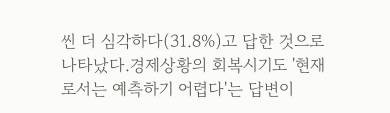씬 더 심각하다(31.8%)고 답한 것으로 나타났다.경제상황의 회복시기도 '현재로서는 예측하기 어렵다'는 답변이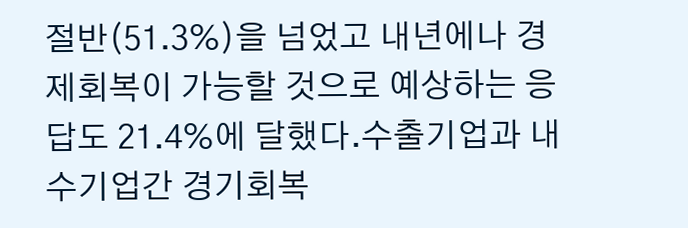절반(51.3%)을 넘었고 내년에나 경제회복이 가능할 것으로 예상하는 응답도 21.4%에 달했다.수출기업과 내수기업간 경기회복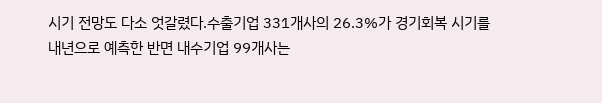시기 전망도 다소 엇갈렸다.수출기업 331개사의 26.3%가 경기회복 시기를 내년으로 예측한 반면 내수기업 99개사는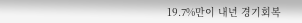19.7%만이 내년 경기회복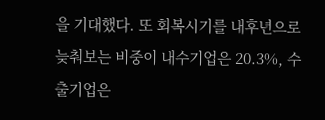을 기대했다. 또 회복시기를 내후년으로 늦춰보는 비중이 내수기업은 20.3%, 수출기업은